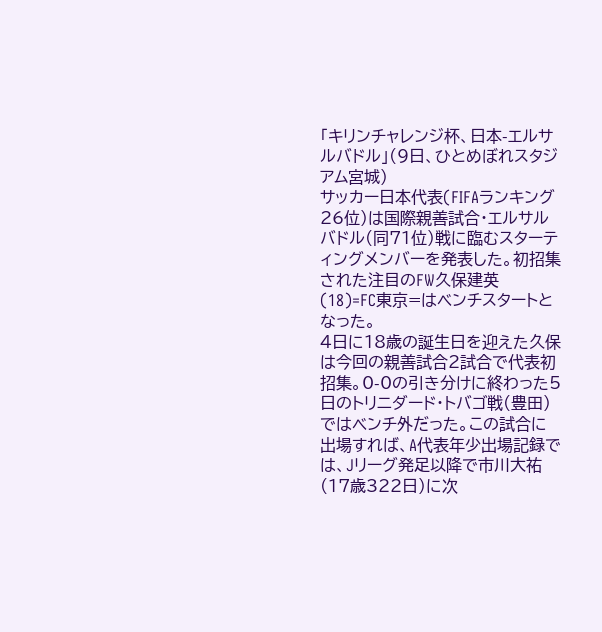「キリンチャレンジ杯、日本-エルサルバドル」(9日、ひとめぼれスタジアム宮城)
サッカー日本代表(FIFAランキング26位)は国際親善試合・エルサルバドル(同71位)戦に臨むスターティングメンバーを発表した。初招集された注目のFW久保建英(18)=FC東京=はベンチスタートとなった。
4日に18歳の誕生日を迎えた久保は今回の親善試合2試合で代表初招集。0-0の引き分けに終わった5日のトリニダード・トバゴ戦(豊田)ではベンチ外だった。この試合に出場すれば、A代表年少出場記録では、Jリーグ発足以降で市川大祐(17歳322日)に次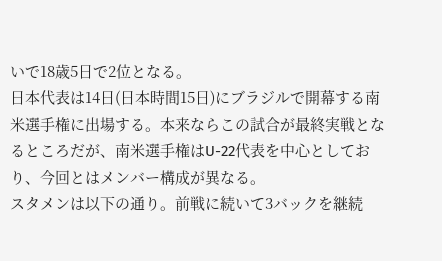いで18歳5日で2位となる。
日本代表は14日(日本時間15日)にブラジルで開幕する南米選手権に出場する。本来ならこの試合が最終実戦となるところだが、南米選手権はU-22代表を中心としており、今回とはメンバー構成が異なる。
スタメンは以下の通り。前戦に続いて3バックを継続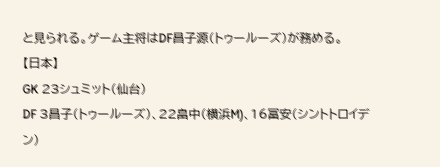と見られる。ゲーム主将はDF昌子源(トゥールーズ)が務める。
【日本】
GK 23シュミット(仙台)
DF 3昌子(トゥールーズ)、22畠中(横浜M)、16冨安(シントトロイデン)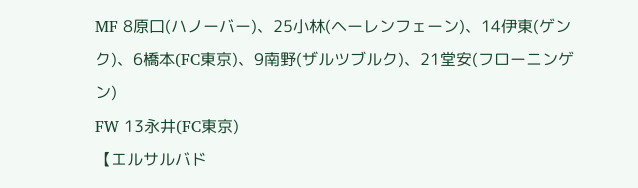MF 8原口(ハノーバー)、25小林(ヘーレンフェーン)、14伊東(ゲンク)、6橋本(FC東京)、9南野(ザルツブルク)、21堂安(フローニンゲン)
FW 13永井(FC東京)
【エルサルバド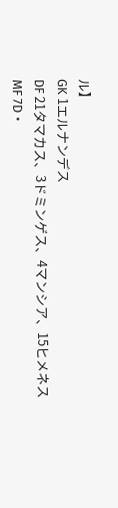ル】
GK 1エルナンデス
DF 21タマカス、3ドミンゲス、4マンシア、15ヒメネス
MF 7D・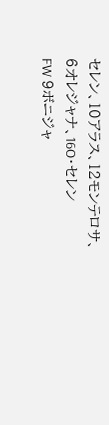セレン、10アラス、12モンテロサ、6オレジャナ、16O・セレン
FW 9ボニジャ